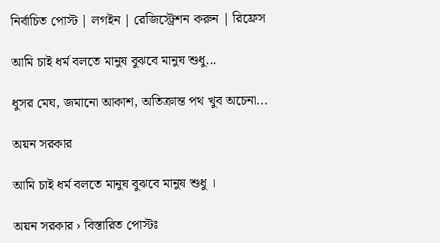নির্বাচিত পোস্ট | লগইন | রেজিস্ট্রেশন করুন | রিফ্রেস

আমি চাই ধর্ম বলতে মানুষ বুঝবে মানুষ শুধু...

ধুসর মেঘ, জমানো আকাশ, অতিক্রান্ত পথ খুব অচেনা...

অয়ন সরকার

আমি চাই ধর্ম বলতে মানুষ বুঝবে মানুষ শুধু ।

অয়ন সরকার › বিস্তারিত পোস্টঃ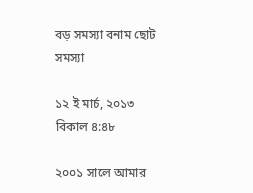বড় সমস্যা বনাম ছোট সমস্যা

১২ ই মার্চ, ২০১৩ বিকাল ৪:৪৮

২০০১ সালে আমার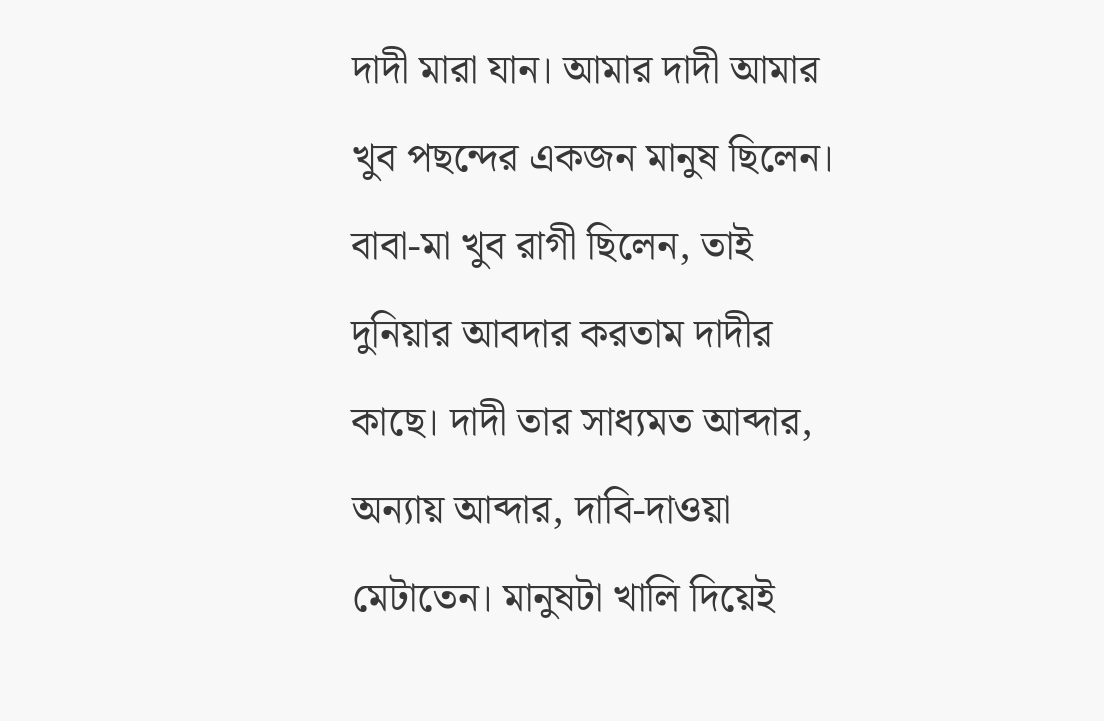দাদী মারা যান। আমার দাদী আমার খুব পছন্দের একজন মানুষ ছিলেন। বাবা-মা খুব রাগী ছিলেন, তাই দুনিয়ার আবদার করতাম দাদীর কাছে। দাদী তার সাধ্যমত আব্দার, অন্যায় আব্দার, দাবি-দাওয়া মেটাতেন। মানুষটা খালি দিয়েই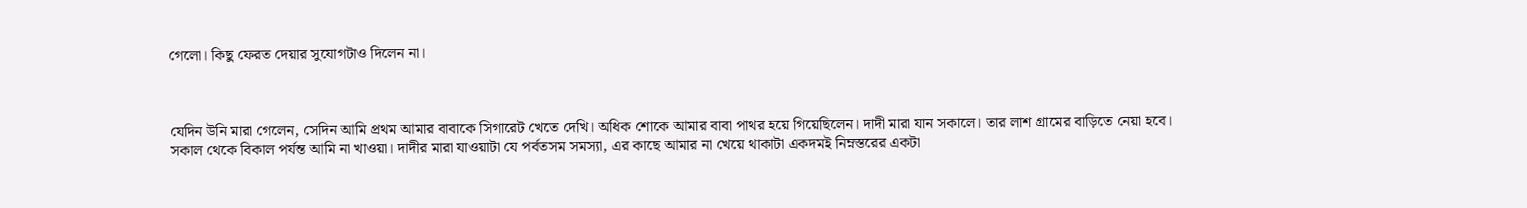গেলো। কিছু ফেরত দেয়ার সুযোগটাও দিলেন না।



যেদিন উনি মারা গেলেন, সেদিন আমি প্রথম আমার বাবাকে সিগারেট খেতে দেখি। অধিক শোকে আমার বাবা পাথর হয়ে গিয়েছিলেন। দাদী মারা যান সকালে। তার লাশ গ্রামের বাড়িতে নেয়া হবে। সকাল থেকে বিকাল পর্যন্ত আমি না খাওয়া। দাদীর মারা যাওয়াটা যে পর্বতসম সমস্যা, এর কাছে আমার না খেয়ে থাকাটা একদমই নিম্নস্তরের একটা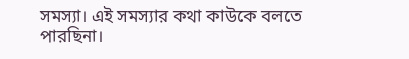সমস্যা। এই সমস্যার কথা কাউকে বলতে পারছিনা।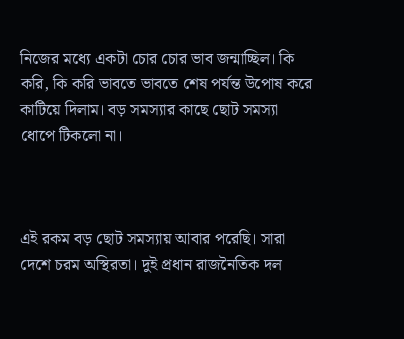নিজের মধ্যে একটা চোর চোর ভাব জন্মাচ্ছিল। কি করি, কি করি ভাবতে ভাবতে শেষ পর্যন্ত উপোষ করে কাটিয়ে দিলাম। বড় সমস্যার কাছে ছোট সমস্যা ধোপে টিকলো না।



এই রকম বড় ছোট সমস্যায় আবার পরেছি। সারা দেশে চরম অস্থিরতা। দুই প্রধান রাজনৈতিক দল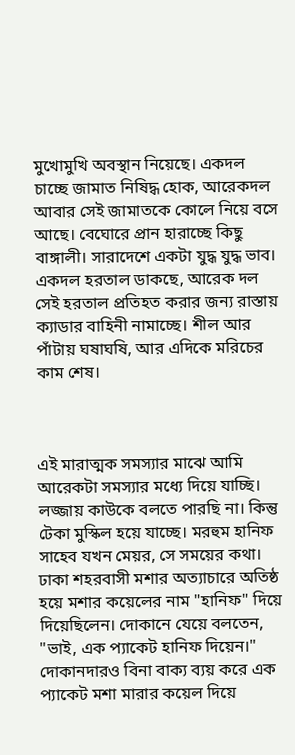মুখোমুখি অবস্থান নিয়েছে। একদল চাচ্ছে জামাত নিষিদ্ধ হোক, আরেকদল আবার সেই জামাতকে কোলে নিয়ে বসে আছে। বেঘোরে প্রান হারাচ্ছে কিছু বাঙ্গালী। সারাদেশে একটা যুদ্ধ যুদ্ধ ভাব। একদল হরতাল ডাকছে, আরেক দল সেই হরতাল প্রতিহত করার জন্য রাস্তায় ক্যাডার বাহিনী নামাচ্ছে। শীল আর পাঁটায় ঘষাঘষি, আর এদিকে মরিচের কাম শেষ।



এই মারাত্মক সমস্যার মাঝে আমি আরেকটা সমস্যার মধ্যে দিয়ে যাচ্ছি। লজ্জায় কাউকে বলতে পারছি না। কিন্তু টেকা মুস্কিল হয়ে যাচ্ছে। মরহুম হানিফ সাহেব যখন মেয়র, সে সময়ের কথা। ঢাকা শহরবাসী মশার অত্যাচারে অতিষ্ঠ হয়ে মশার কয়েলের নাম "হানিফ" দিয়ে দিয়েছিলেন। দোকানে যেয়ে বলতেন, "ভাই, এক প্যাকেট হানিফ দিয়েন।" দোকানদারও বিনা বাক্য ব্যয় করে এক প্যাকেট মশা মারার কয়েল দিয়ে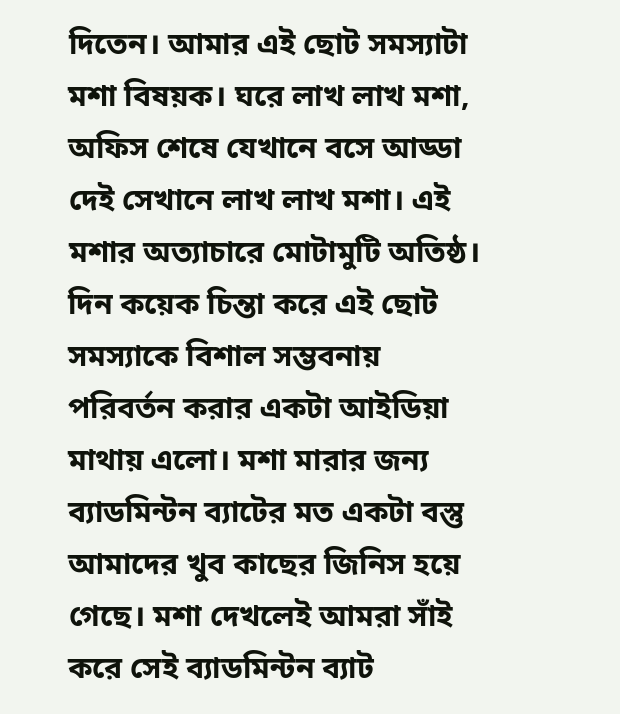দিতেন। আমার এই ছোট সমস্যাটা মশা বিষয়ক। ঘরে লাখ লাখ মশা, অফিস শেষে যেখানে বসে আড্ডা দেই সেখানে লাখ লাখ মশা। এই মশার অত্যাচারে মোটামুটি অতিষ্ঠ। দিন কয়েক চিন্তা করে এই ছোট সমস্যাকে বিশাল সম্ভবনায় পরিবর্তন করার একটা আইডিয়া মাথায় এলো। মশা মারার জন্য ব্যাডমিন্টন ব্যাটের মত একটা বস্তু আমাদের খুব কাছের জিনিস হয়ে গেছে। মশা দেখলেই আমরা সাঁই করে সেই ব্যাডমিন্টন ব্যাট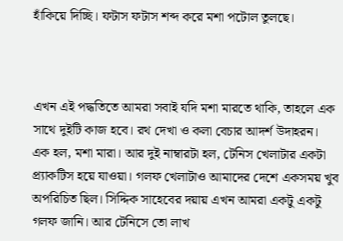হাঁকিয়ে দিচ্ছি। ফটাস ফটাস শব্দ করে মশা পটোল তুলছে।



এখন এই পদ্ধতিতে আমরা সবাই যদি মশা মারতে থাকি, তাহলে এক সাথে দুইটি কাজ হবে। রথ দেখা ও কলা বেচার আদর্শ উদাহরন। এক হল, মশা মারা। আর দুই নাম্বারটা হল, টেনিস খেলাটার একটা প্র্যাকটিস হয়ে যাওয়া। গলফ খেলাটাও আমাদের দেশে একসময় খুব অপরিচিত ছিল। সিদ্দিক সাহেবের দয়ায় এখন আমরা একটু একটু গলফ জানি। আর টেনিসে তো লাখ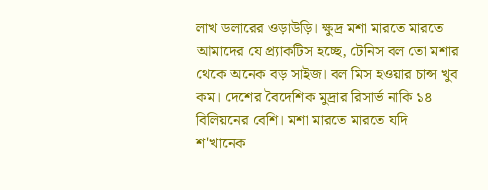লাখ ডলারের ওড়াউড়ি। ক্ষুদ্র মশা মারতে মারতে আমাদের যে প্র্যাকটিস হচ্ছে, টেনিস বল তো মশার থেকে অনেক বড় সাইজ। বল মিস হওয়ার চান্স খুব কম। দেশের বৈদেশিক মুদ্রার রিসার্ভ নাকি ১৪ বিলিয়নের বেশি। মশা মারতে মারতে যদি শ'খানেক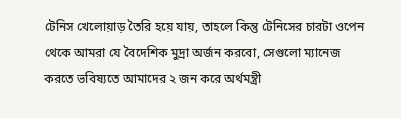টেনিস খেলোয়াড় তৈরি হয়ে যায়, তাহলে কিন্তু টেনিসের চারটা ওপেন থেকে আমরা যে বৈদেশিক মুদ্রা অর্জন করবো, সেগুলো ম্যানেজ করতে ভবিষ্যতে আমাদের ২ জন করে অর্থমন্ত্রী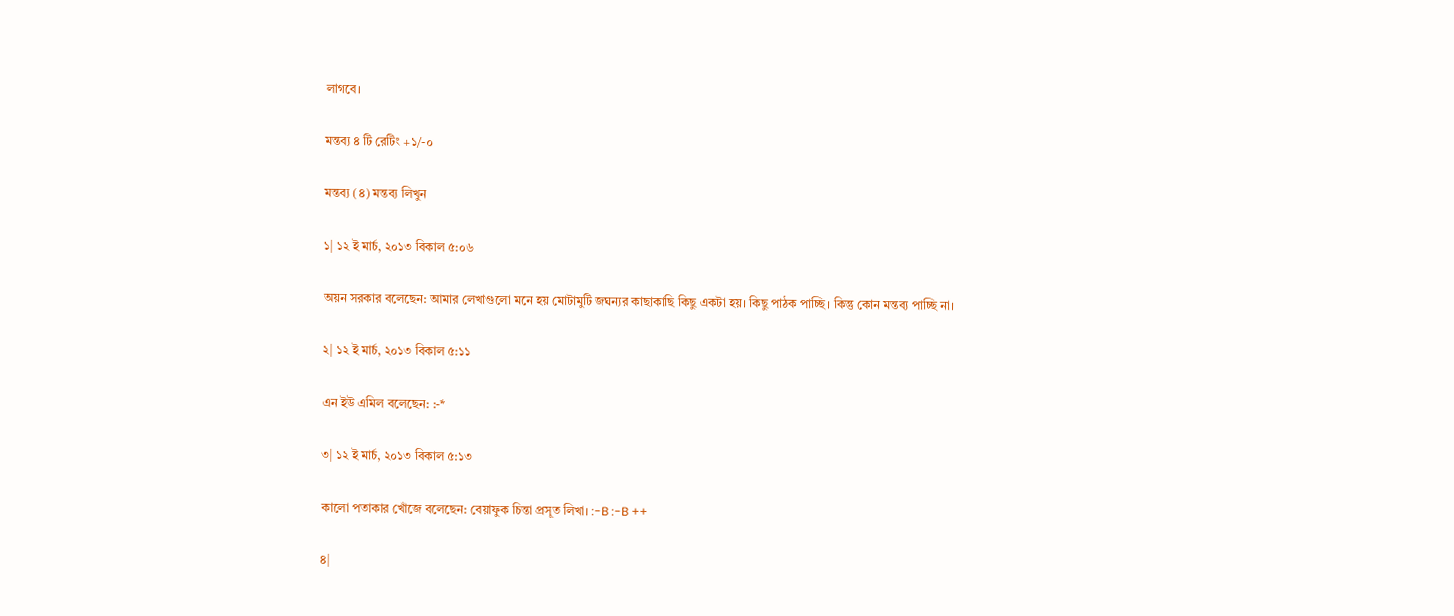লাগবে।

মন্তব্য ৪ টি রেটিং +১/-০

মন্তব্য (৪) মন্তব্য লিখুন

১| ১২ ই মার্চ, ২০১৩ বিকাল ৫:০৬

অয়ন সরকার বলেছেন: আমার লেখাগুলো মনে হয় মোটামুটি জঘন্যর কাছাকাছি কিছু একটা হয়। কিছু পাঠক পাচ্ছি। কিন্তু কোন মন্তব্য পাচ্ছি না।

২| ১২ ই মার্চ, ২০১৩ বিকাল ৫:১১

এন ইউ এমিল বলেছেন: :-*

৩| ১২ ই মার্চ, ২০১৩ বিকাল ৫:১৩

কালো পতাকার খোঁজে বলেছেন: বেয়াফুক চিন্তা প্রসূত লিখা। :-B :-B ++

৪|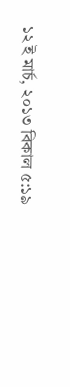১২ ই মার্চ, ২০১৩ বিকাল ৫:১৯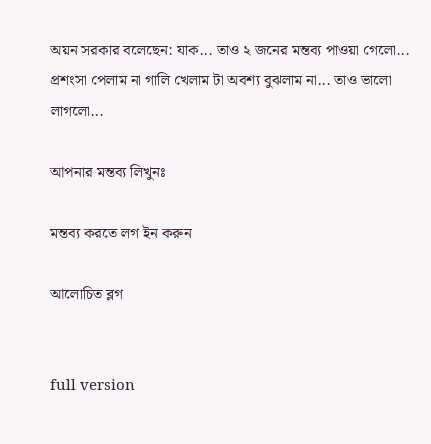অয়ন সরকার বলেছেন: যাক... তাও ২ জনের মন্তব্য পাওয়া গেলো... প্রশংসা পেলাম না গালি খেলাম টা অবশ্য বুঝলাম না... তাও ভালো লাগলো...

আপনার মন্তব্য লিখুনঃ

মন্তব্য করতে লগ ইন করুন

আলোচিত ব্লগ


full version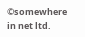©somewhere in net ltd.